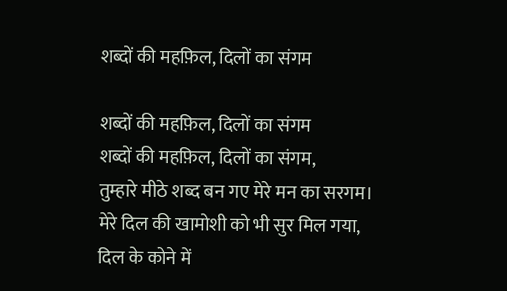शब्दों की महफ़िल, दिलों का संगम

शब्दों की महफ़िल, दिलों का संगम
शब्दों की महफ़िल, दिलों का संगम,
तुम्हारे मीठे शब्द बन गए मेरे मन का सरगम।
मेरे दिल की खामोशी को भी सुर मिल गया,
दिल के कोने में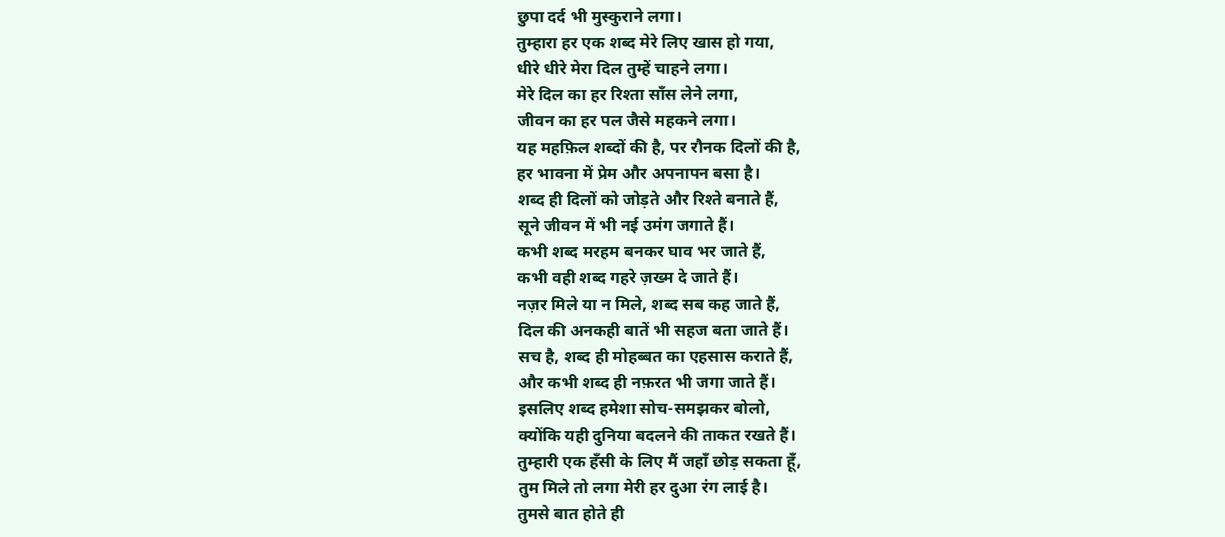छुपा दर्द भी मुस्कुराने लगा।
तुम्हारा हर एक शब्द मेरे लिए खास हो गया,
धीरे धीरे मेरा दिल तुम्हें चाहने लगा।
मेरे दिल का हर रिश्ता साँस लेने लगा,
जीवन का हर पल जैसे महकने लगा।
यह महफ़िल शब्दों की है, पर रौनक दिलों की है,
हर भावना में प्रेम और अपनापन बसा है।
शब्द ही दिलों को जोड़ते और रिश्ते बनाते हैं,
सूने जीवन में भी नई उमंग जगाते हैं।
कभी शब्द मरहम बनकर घाव भर जाते हैं,
कभी वही शब्द गहरे ज़ख्म दे जाते हैं।
नज़र मिले या न मिले, शब्द सब कह जाते हैं,
दिल की अनकही बातें भी सहज बता जाते हैं।
सच है, शब्द ही मोहब्बत का एहसास कराते हैं,
और कभी शब्द ही नफ़रत भी जगा जाते हैं।
इसलिए शब्द हमेशा सोच-समझकर बोलो,
क्योंकि यही दुनिया बदलने की ताकत रखते हैं।
तुम्हारी एक हँसी के लिए मैं जहाँ छोड़ सकता हूँ,
तुम मिले तो लगा मेरी हर दुआ रंग लाई है।
तुमसे बात होते ही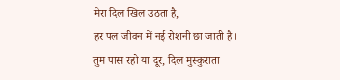मेरा दिल खिल उठता है,
हर पल जीवन में नई रोशनी छा जाती है।
तुम पास रहो या दूर, दिल मुस्कुराता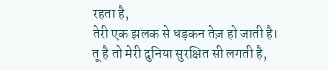रहता है,
तेरी एक झलक से धड़कन तेज़ हो जाती है।
तू है तो मेरी दुनिया सुरक्षित सी लगती है,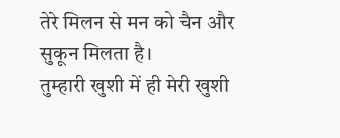तेरे मिलन से मन को चैन और सुकून मिलता है।
तुम्हारी खुशी में ही मेरी खुशी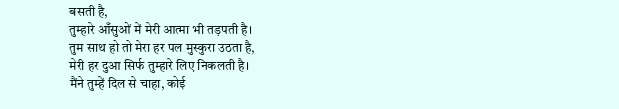बसती है,
तुम्हारे आँसुओं में मेरी आत्मा भी तड़पती है।
तुम साथ हो तो मेरा हर पल मुस्कुरा उठता है,
मेरी हर दुआ सिर्फ तुम्हारे लिए निकलती है।
मैंने तुम्हें दिल से चाहा, कोई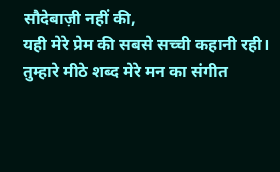सौदेबाज़ी नहीं की,
यही मेरे प्रेम की सबसे सच्ची कहानी रही।
तुम्हारे मीठे शब्द मेरे मन का संगीत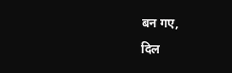बन गए,
दिल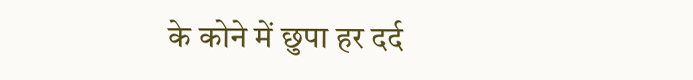के कोने में छुपा हर दर्द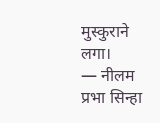मुस्कुराने लगा।
— नीलम प्रभा सिन्हा